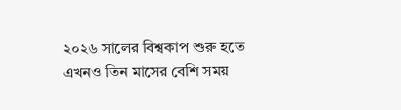২০২৬ সালের বিশ্বকাপ শুরু হতে এখনও তিন মাসের বেশি সময়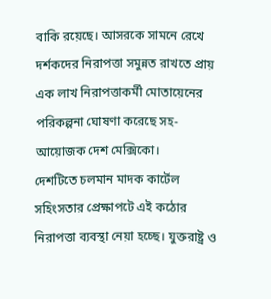বাকি রয়েছে। আসরকে সামনে রেখে দর্শকদের নিরাপত্তা সমুন্নত রাখতে প্রায় এক লাখ নিরাপত্তাকর্মী মোতায়েনের পরিকল্পনা ঘোষণা করেছে সহ-আয়োজক দেশ মেক্সিকো।
দেশটিতে চলমান মাদক কার্টেল সহিংসতার প্রেক্ষাপটে এই কঠোর নিরাপত্তা ব্যবস্থা নেয়া হচ্ছে। যুক্তরাষ্ট্র ও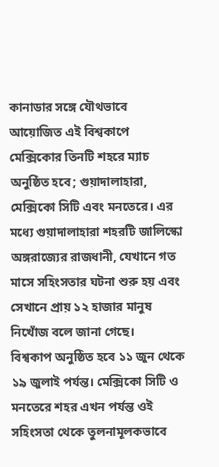কানাডার সঙ্গে যৌথভাবে আয়োজিত এই বিশ্বকাপে মেক্সিকোর তিনটি শহরে ম্যাচ অনুষ্ঠিত হবে; গুয়াদালাহারা, মেক্সিকো সিটি এবং মনতেরে। এর মধ্যে গুয়াদালাহারা শহরটি জালিস্কো অঙ্গরাজ্যের রাজধানী, যেখানে গত মাসে সহিংসতার ঘটনা শুরু হয় এবং সেখানে প্রায় ১২ হাজার মানুষ নিখোঁজ বলে জানা গেছে।
বিশ্বকাপ অনুষ্ঠিত হবে ১১ জুন থেকে ১৯ জুলাই পর্যন্ত। মেক্সিকো সিটি ও মনতেরে শহর এখন পর্যন্ত ওই সহিংসতা থেকে তুলনামূলকভাবে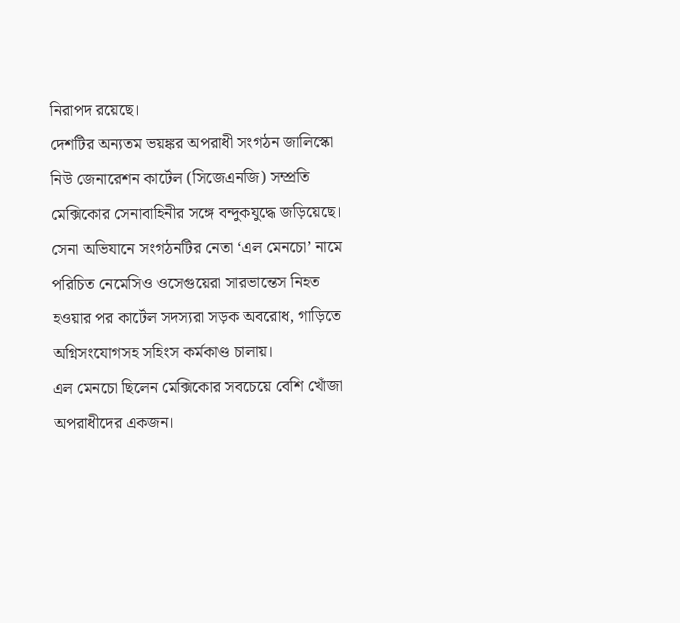নিরাপদ রয়েছে।
দেশটির অন্যতম ভয়ঙ্কর অপরাধী সংগঠন জালিস্কো নিউ জেনারেশন কার্টেল (সিজেএনজি) সম্প্রতি মেক্সিকোর সেনাবাহিনীর সঙ্গে বন্দুকযুদ্ধে জড়িয়েছে। সেনা অভিযানে সংগঠনটির নেতা ‘এল মেনচো’ নামে পরিচিত নেমেসিও ওসেগুয়েরা সারভান্তেস নিহত হওয়ার পর কার্টেল সদস্যরা সড়ক অবরোধ, গাড়িতে অগ্নিসংযোগসহ সহিংস কর্মকাণ্ড চালায়।
এল মেনচো ছিলেন মেক্সিকোর সবচেয়ে বেশি খোঁজা অপরাধীদের একজন।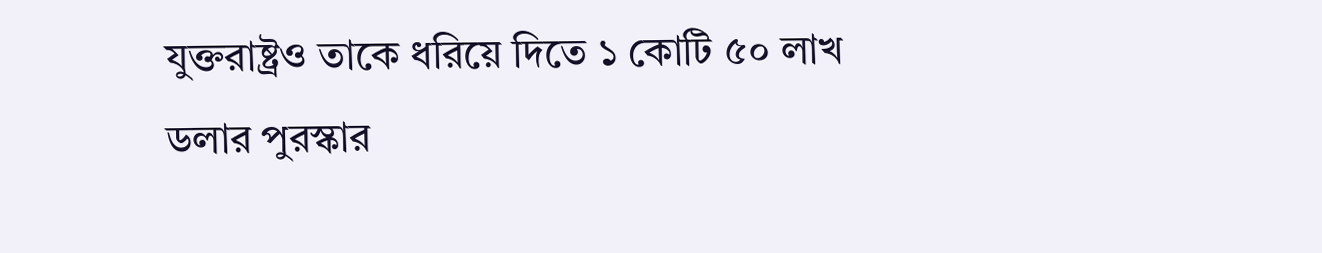যুক্তরাষ্ট্রও তাকে ধরিয়ে দিতে ১ কোটি ৫০ লাখ ডলার পুরস্কার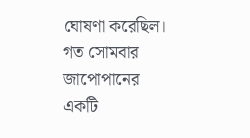ঘোষণা করেছিল। গত সোমবার জাপোপানের একটি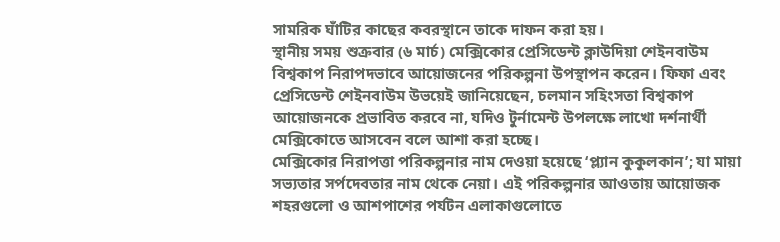সামরিক ঘাঁটির কাছের কবরস্থানে তাকে দাফন করা হয়।
স্থানীয় সময় শুক্রবার (৬ মার্চ) মেক্সিকোর প্রেসিডেন্ট ক্লাউদিয়া শেইনবাউম বিশ্বকাপ নিরাপদভাবে আয়োজনের পরিকল্পনা উপস্থাপন করেন। ফিফা এবং প্রেসিডেন্ট শেইনবাউম উভয়েই জানিয়েছেন, চলমান সহিংসতা বিশ্বকাপ আয়োজনকে প্রভাবিত করবে না, যদিও টুর্নামেন্ট উপলক্ষে লাখো দর্শনার্থী মেক্সিকোতে আসবেন বলে আশা করা হচ্ছে।
মেক্সিকোর নিরাপত্তা পরিকল্পনার নাম দেওয়া হয়েছে ‘প্ল্যান কুকুলকান’; যা মায়া সভ্যতার সর্পদেবতার নাম থেকে নেয়া। এই পরিকল্পনার আওতায় আয়োজক শহরগুলো ও আশপাশের পর্যটন এলাকাগুলোতে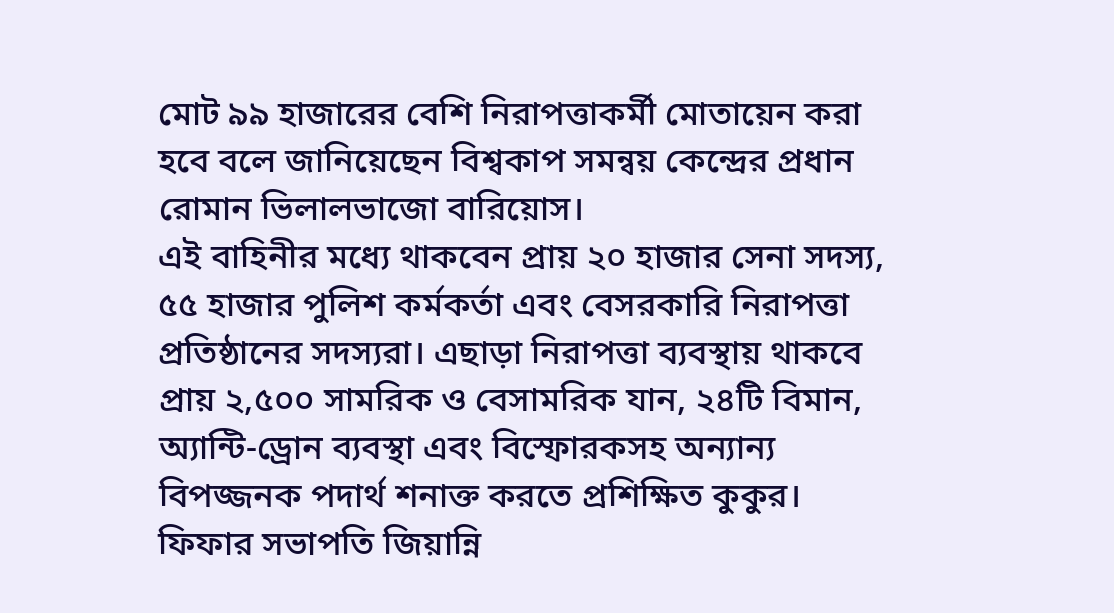মোট ৯৯ হাজারের বেশি নিরাপত্তাকর্মী মোতায়েন করা হবে বলে জানিয়েছেন বিশ্বকাপ সমন্বয় কেন্দ্রের প্রধান রোমান ভিলালভাজো বারিয়োস।
এই বাহিনীর মধ্যে থাকবেন প্রায় ২০ হাজার সেনা সদস্য, ৫৫ হাজার পুলিশ কর্মকর্তা এবং বেসরকারি নিরাপত্তা প্রতিষ্ঠানের সদস্যরা। এছাড়া নিরাপত্তা ব্যবস্থায় থাকবে প্রায় ২,৫০০ সামরিক ও বেসামরিক যান, ২৪টি বিমান, অ্যান্টি-ড্রোন ব্যবস্থা এবং বিস্ফোরকসহ অন্যান্য বিপজ্জনক পদার্থ শনাক্ত করতে প্রশিক্ষিত কুকুর।
ফিফার সভাপতি জিয়ান্নি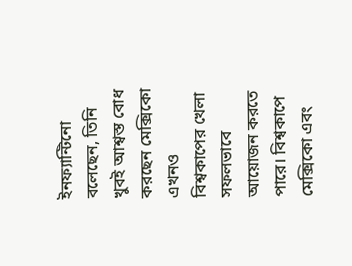ইনফ্যান্টিনো বলেছেন, তিনি খুবই আশ্বস্ত বোধ করছেন মেক্সিকো এখনও বিশ্বকাপের খেলা সফলভাবে আয়োজন করতে পারে। বিশ্বকাপে মেক্সিকো এবং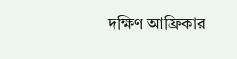দক্ষিণ আফ্রিকার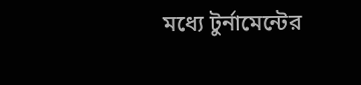মধ্যে টুর্নামেন্টের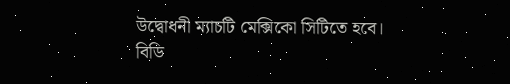উদ্বোধনী ম্যাচটি মেক্সিকো সিটিতে হবে।
বিডি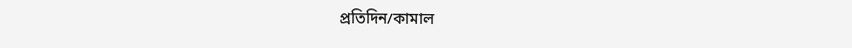প্রতিদিন/কামাল